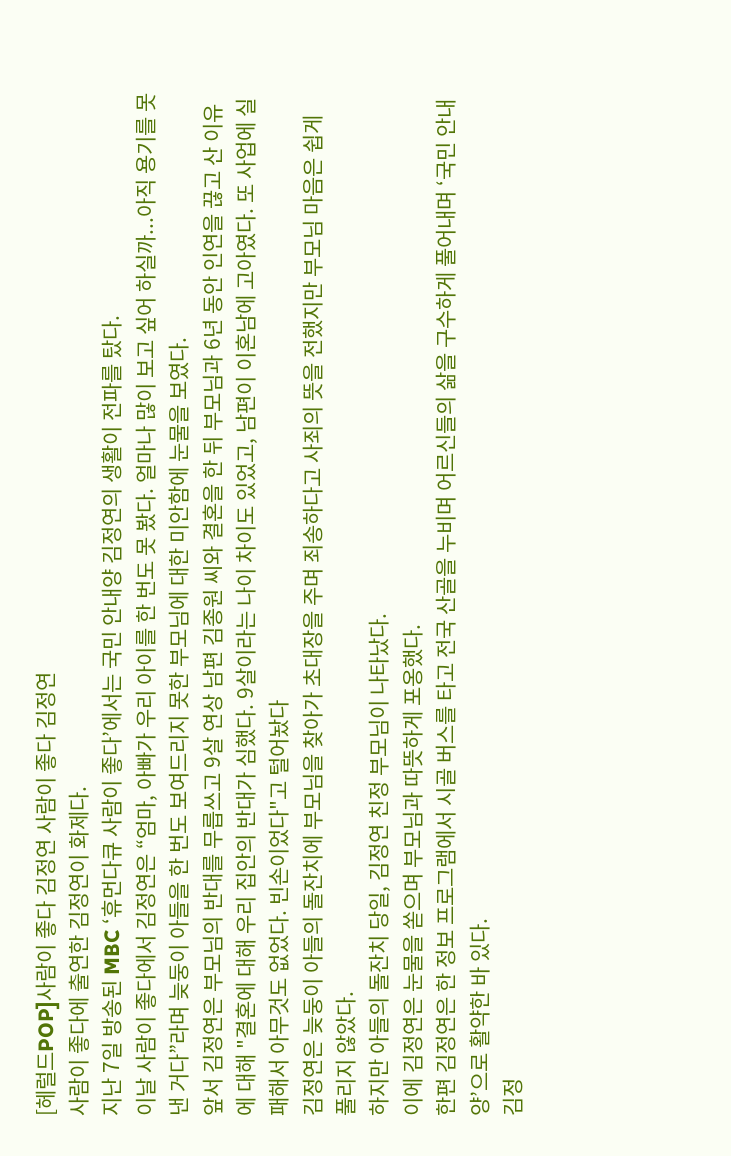[헤럴드POP]사람이 좋다 김정연 사람이 좋다 김정연
사람이 좋다에 출연한 김정연이 화제다.
지난 7일 방송된 MBC ‘휴먼다큐 사람이 좋다’에서는 국민 안내양 김정연의 생활이 전파를 탔다.
이날 사람이 좋다에서 김정연은 “엄마, 아빠가 우리 아이를 한 번도 못 봤다. 얼마나 많이 보고 싶어 하실까...아직 용기를 못 낸 거다”라며 늦둥이 아들을 한 번도 보여드리지 못한 부모님에 대한 미안함에 눈물을 보였다.
앞서 김정연은 부모님의 반대를 무릅쓰고 9살 연상 남편 김종원 씨와 결혼을 한 뒤 부모님과 6년 동안 인연을 끊고 산 이유에 대해 "결혼에 대해 우리 집안의 반대가 심했다. 9살이라는 나이 차이도 있었고, 남편이 이혼남에 고아였다. 또 사업에 실패해서 아무것도 없었다. 빈손이었다"고 털어놨다
김정연은 늦둥이 아들의 돌잔치에 부모님을 찾아가 초대장을 주며 죄송하다고 사죄의 뜻을 전했지만 부모님 마음은 쉽게 풀리지 않았다.
하지만 아들의 돌잔치 당일, 김정연 친정 부모님이 나타났다.
이에 김정연은 눈물을 쏟으며 부모님과 따뜻하게 포옹했다.
한편 김정연은 한 정보 프로그램에서 시골 버스를 타고 전국 산골을 누비며 어르신들의 삶을 구수하게 풀어내며 ‘국민 안내양’으로 활약한 바 있다.
김정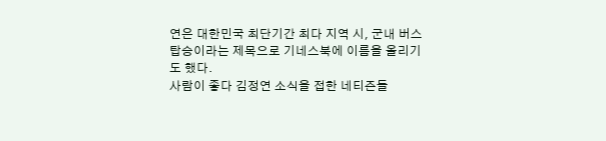연은 대한민국 최단기간 최다 지역 시, 군내 버스 탑승이라는 제목으로 기네스북에 이름을 올리기도 했다.
사람이 좋다 김정연 소식을 접한 네티즌들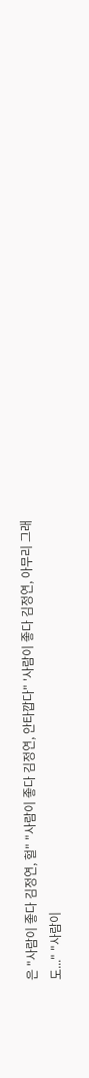은 "사람이 좋다 김정연, 헐" "사람이 좋다 김정연, 안타깝다" '사람이 좋다 김정연, 아무리 그래도..." "사람이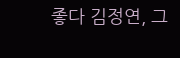좋다 김정연, 그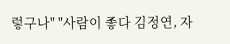렇구나" "사람이 좋다 김정연, 자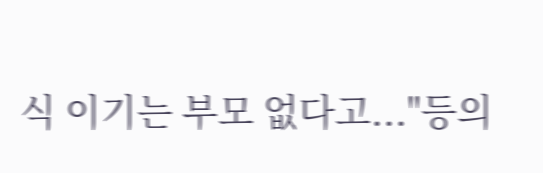식 이기는 부모 없다고..."등의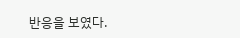반응을 보였다.